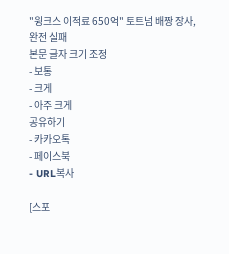"윙크스 이적료 650억" 토트넘 배짱 장사, 완전 실패
본문 글자 크기 조정
- 보통
- 크게
- 아주 크게
공유하기
- 카카오톡
- 페이스북
- URL복사

[스포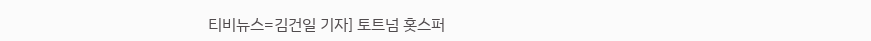티비뉴스=김건일 기자] 토트넘 홋스퍼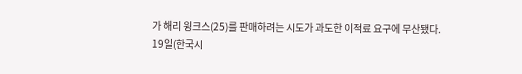가 해리 윙크스(25)를 판매하려는 시도가 과도한 이적료 요구에 무산됐다.
19일(한국시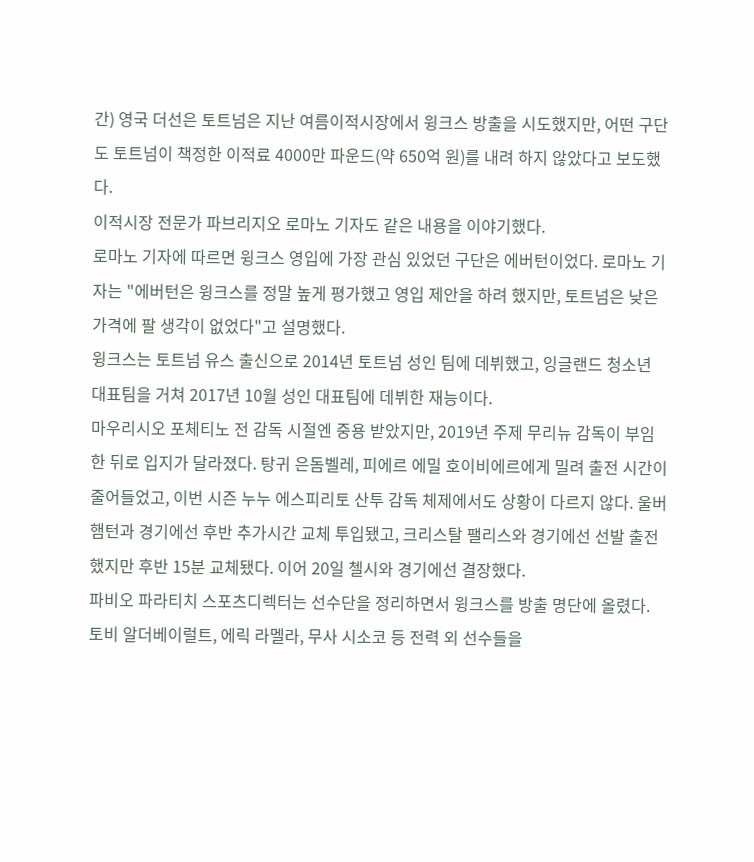간) 영국 더선은 토트넘은 지난 여름이적시장에서 윙크스 방출을 시도했지만, 어떤 구단도 토트넘이 책정한 이적료 4000만 파운드(약 650억 원)를 내려 하지 않았다고 보도했다.
이적시장 전문가 파브리지오 로마노 기자도 같은 내용을 이야기했다.
로마노 기자에 따르면 윙크스 영입에 가장 관심 있었던 구단은 에버턴이었다. 로마노 기자는 "에버턴은 윙크스를 정말 높게 평가했고 영입 제안을 하려 했지만, 토트넘은 낮은 가격에 팔 생각이 없었다"고 설명했다.
윙크스는 토트넘 유스 출신으로 2014년 토트넘 성인 팀에 데뷔했고, 잉글랜드 청소년 대표팀을 거쳐 2017년 10월 성인 대표팀에 데뷔한 재능이다.
마우리시오 포체티노 전 감독 시절엔 중용 받았지만, 2019년 주제 무리뉴 감독이 부임한 뒤로 입지가 달라졌다. 탕귀 은돔벨레, 피에르 에밀 호이비에르에게 밀려 출전 시간이 줄어들었고, 이번 시즌 누누 에스피리토 산투 감독 체제에서도 상황이 다르지 않다. 울버햄턴과 경기에선 후반 추가시간 교체 투입됐고, 크리스탈 팰리스와 경기에선 선발 출전했지만 후반 15분 교체됐다. 이어 20일 첼시와 경기에선 결장했다.
파비오 파라티치 스포츠디렉터는 선수단을 정리하면서 윙크스를 방출 명단에 올렸다.
토비 알더베이럴트, 에릭 라멜라, 무사 시소코 등 전력 외 선수들을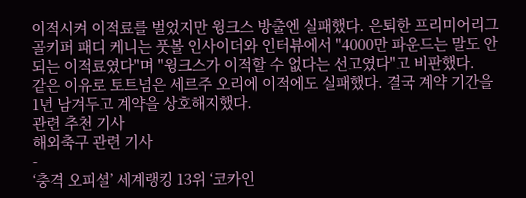이적시켜 이적료를 벌었지만 윙크스 방출엔 실패했다. 은퇴한 프리미어리그 골키퍼 패디 케니는 풋볼 인사이더와 인터뷰에서 "4000만 파운드는 말도 안 되는 이적료였다"며 "윙크스가 이적할 수 없다는 선고였다"고 비판했다.
같은 이유로 토트넘은 세르주 오리에 이적에도 실패했다. 결국 계약 기간을 1년 남겨두고 계약을 상호해지했다.
관련 추천 기사
해외축구 관련 기사
-
‘충격 오피셜’ 세계랭킹 13위 ‘코카인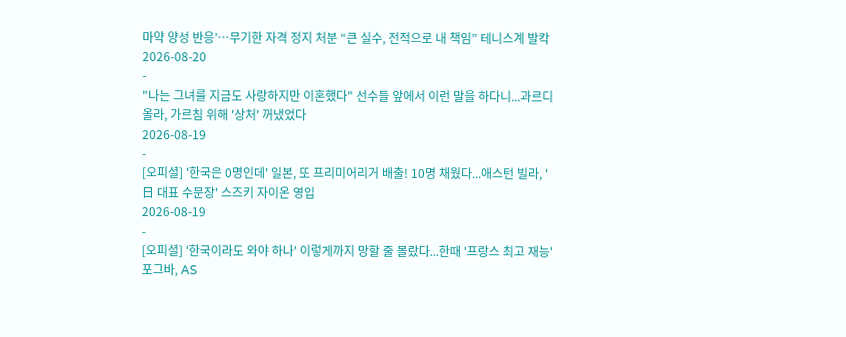마약 양성 반응’…무기한 자격 정지 처분 “큰 실수, 전적으로 내 책임” 테니스계 발칵
2026-08-20
-
"나는 그녀를 지금도 사랑하지만 이혼했다" 선수들 앞에서 이런 말을 하다니...과르디올라, 가르침 위해 '상처' 꺼냈었다
2026-08-19
-
[오피셜] '한국은 0명인데' 일본, 또 프리미어리거 배출! 10명 채웠다...애스턴 빌라, '日 대표 수문장' 스즈키 자이온 영입
2026-08-19
-
[오피셜] '한국이라도 와야 하나' 이렇게까지 망할 줄 몰랐다...한때 '프랑스 최고 재능' 포그바, AS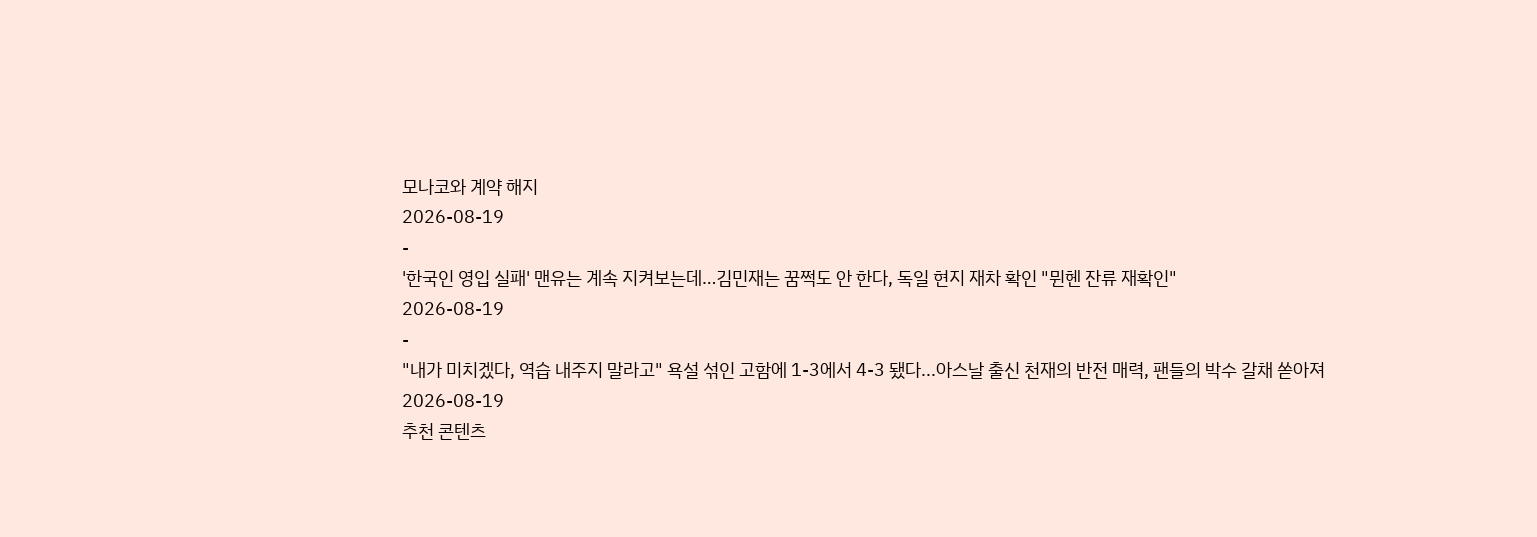모나코와 계약 해지
2026-08-19
-
'한국인 영입 실패' 맨유는 계속 지켜보는데…김민재는 꿈쩍도 안 한다, 독일 현지 재차 확인 "뮌헨 잔류 재확인"
2026-08-19
-
"내가 미치겠다, 역습 내주지 말라고" 욕설 섞인 고함에 1-3에서 4-3 됐다...아스날 출신 천재의 반전 매력, 팬들의 박수 갈채 쏟아져
2026-08-19
추천 콘텐츠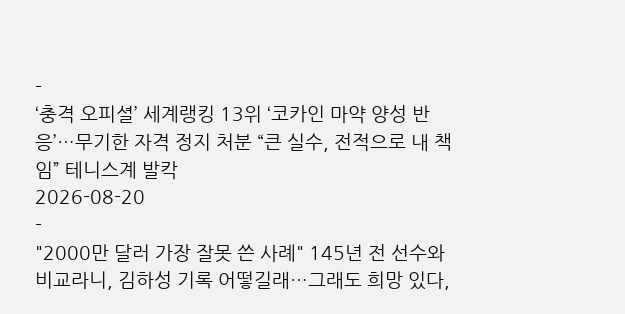-
‘충격 오피셜’ 세계랭킹 13위 ‘코카인 마약 양성 반응’…무기한 자격 정지 처분 “큰 실수, 전적으로 내 책임” 테니스계 발칵
2026-08-20
-
"2000만 달러 가장 잘못 쓴 사례" 145년 전 선수와 비교라니, 김하성 기록 어떻길래…그래도 희망 있다,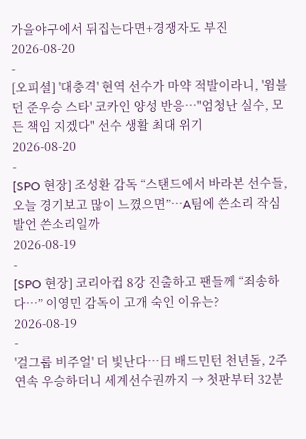가을야구에서 뒤집는다면+경쟁자도 부진
2026-08-20
-
[오피셜] '대충격' 현역 선수가 마약 적발이라니, '윔블던 준우승 스타' 코카인 양성 반응…"엄청난 실수, 모든 책임 지겠다" 선수 생활 최대 위기
2026-08-20
-
[SPO 현장] 조성환 감독 “스탠드에서 바라본 선수들, 오늘 경기보고 많이 느꼈으면”…A팀에 쓴소리 작심발언 쓴소리일까
2026-08-19
-
[SPO 현장] 코리아컵 8강 진출하고 팬들께 “죄송하다…” 이영민 감독이 고개 숙인 이유는?
2026-08-19
-
'걸그룹 비주얼' 더 빛난다…日 배드민턴 천년돌, 2주 연속 우승하더니 세계선수권까지 → 첫판부터 32분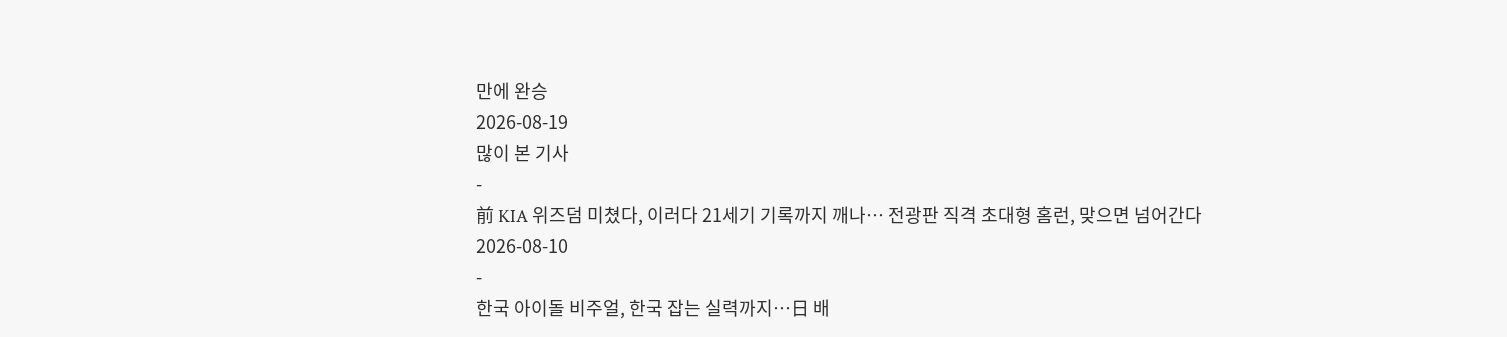만에 완승
2026-08-19
많이 본 기사
-
前 KIA 위즈덤 미쳤다, 이러다 21세기 기록까지 깨나… 전광판 직격 초대형 홈런, 맞으면 넘어간다
2026-08-10
-
한국 아이돌 비주얼, 한국 잡는 실력까지…日 배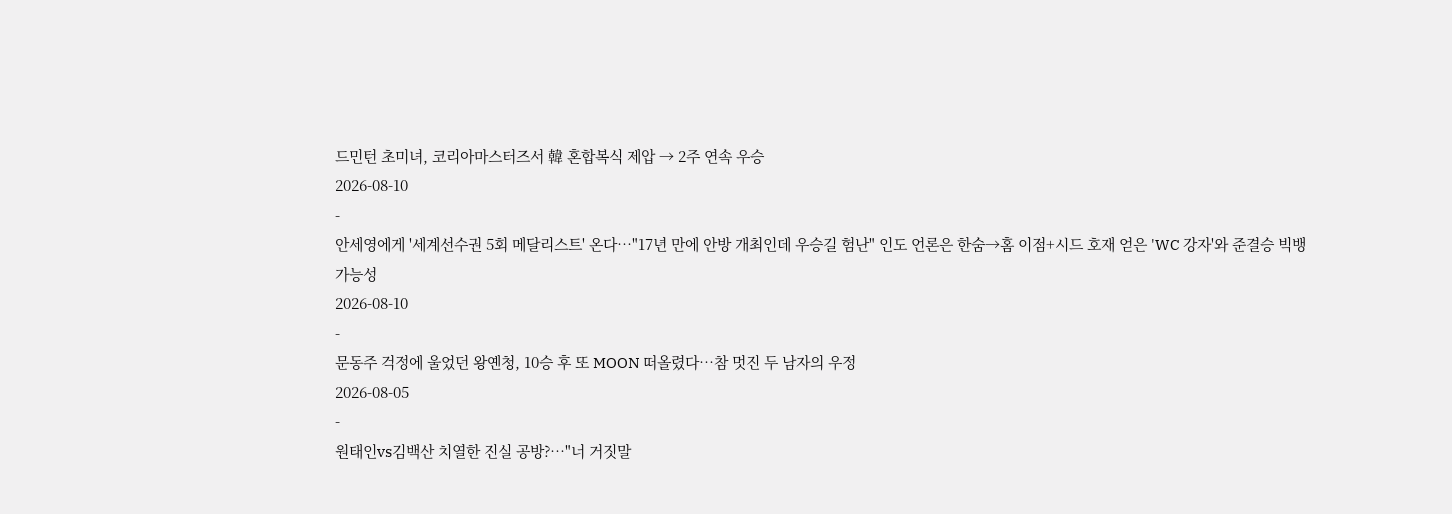드민턴 초미녀, 코리아마스터즈서 韓 혼합복식 제압 → 2주 연속 우승
2026-08-10
-
안세영에게 '세계선수권 5회 메달리스트' 온다…"17년 만에 안방 개최인데 우승길 험난" 인도 언론은 한숨→홈 이점+시드 호재 얻은 'WC 강자'와 준결승 빅뱅 가능성
2026-08-10
-
문동주 걱정에 울었던 왕옌청, 10승 후 또 MOON 떠올렸다…참 멋진 두 남자의 우정
2026-08-05
-
원태인vs김백산 치열한 진실 공방?…"너 거짓말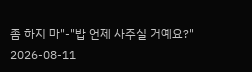좀 하지 마"-"밥 언제 사주실 거예요?"
2026-08-11